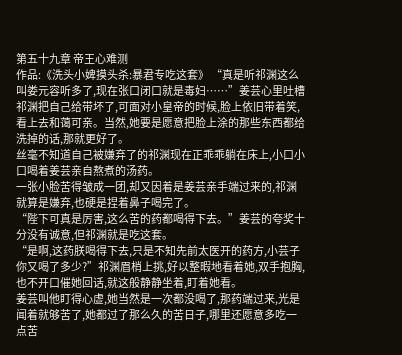第五十九章 帝王心难测
作品:《洗头小婢摸头杀:暴君专吃这套》 “真是听祁渊这么叫娄元容听多了,现在张口闭口就是毒妇……”姜芸心里吐槽祁渊把自己给带坏了,可面对小皇帝的时候,脸上依旧带着笑,看上去和蔼可亲。当然,她要是愿意把脸上涂的那些东西都给洗掉的话,那就更好了。
丝毫不知道自己被嫌弃了的祁渊现在正乖乖躺在床上,小口小口喝着姜芸亲自熬煮的汤药。
一张小脸苦得皱成一团,却又因着是姜芸亲手端过来的,祁渊就算是嫌弃,也硬是捏着鼻子喝完了。
“陛下可真是厉害,这么苦的药都喝得下去。”姜芸的夸奖十分没有诚意,但祁渊就是吃这套。
“是啊,这药朕喝得下去,只是不知先前太医开的药方,小芸子你又喝了多少?”祁渊眉梢上挑,好以整暇地看着她,双手抱胸,也不开口催她回话,就这般静静坐着,盯着她看。
姜芸叫他盯得心虚,她当然是一次都没喝了,那药端过来,光是闻着就够苦了,她都过了那么久的苦日子,哪里还愿意多吃一点苦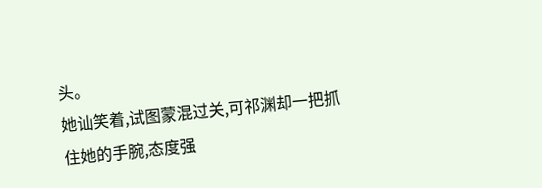头。
她讪笑着,试图蒙混过关,可祁渊却一把抓住她的手腕,态度强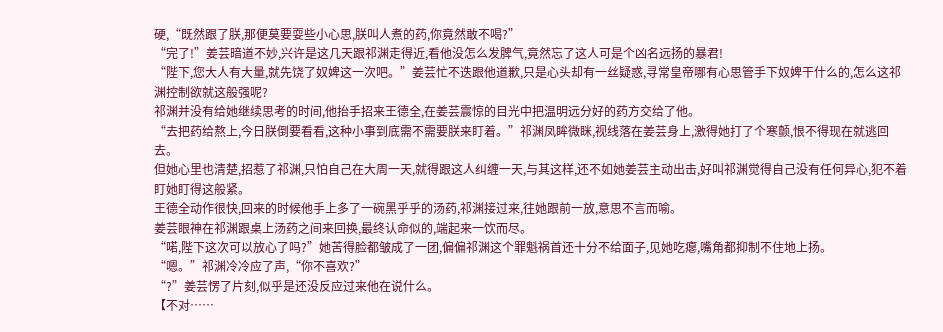硬,“既然跟了朕,那便莫要耍些小心思,朕叫人煮的药,你竟然敢不喝?”
“完了!”姜芸暗道不妙,兴许是这几天跟祁渊走得近,看他没怎么发脾气,竟然忘了这人可是个凶名远扬的暴君!
“陛下,您大人有大量,就先饶了奴婢这一次吧。”姜芸忙不迭跟他道歉,只是心头却有一丝疑惑,寻常皇帝哪有心思管手下奴婢干什么的,怎么这祁渊控制欲就这般强呢?
祁渊并没有给她继续思考的时间,他抬手招来王德全,在姜芸震惊的目光中把温明远分好的药方交给了他。
“去把药给熬上,今日朕倒要看看,这种小事到底需不需要朕来盯着。”祁渊凤眸微眯,视线落在姜芸身上,激得她打了个寒颤,恨不得现在就逃回去。
但她心里也清楚,招惹了祁渊,只怕自己在大周一天,就得跟这人纠缠一天,与其这样,还不如她姜芸主动出击,好叫祁渊觉得自己没有任何异心,犯不着盯她盯得这般紧。
王德全动作很快,回来的时候他手上多了一碗黑乎乎的汤药,祁渊接过来,往她跟前一放,意思不言而喻。
姜芸眼神在祁渊跟桌上汤药之间来回换,最终认命似的,端起来一饮而尽。
“喏,陛下这次可以放心了吗?”她苦得脸都皱成了一团,偏偏祁渊这个罪魁祸首还十分不给面子,见她吃瘪,嘴角都抑制不住地上扬。
“嗯。”祁渊冷冷应了声,“你不喜欢?”
“?”姜芸愣了片刻,似乎是还没反应过来他在说什么。
【不对……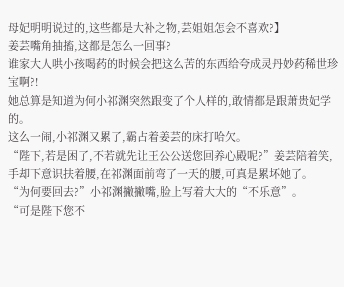母妃明明说过的,这些都是大补之物,芸姐姐怎会不喜欢?】
姜芸嘴角抽搐,这都是怎么一回事?
谁家大人哄小孩喝药的时候会把这么苦的东西给夸成灵丹妙药稀世珍宝啊?!
她总算是知道为何小祁渊突然跟变了个人样的,敢情都是跟萧贵妃学的。
这么一闹,小祁渊又累了,霸占着姜芸的床打哈欠。
“陛下,若是困了,不若就先让王公公送您回养心殿呢?”姜芸陪着笑,手却下意识扶着腰,在祁渊面前弯了一天的腰,可真是累坏她了。
“为何要回去?”小祁渊撇撇嘴,脸上写着大大的“不乐意”。
“可是陛下您不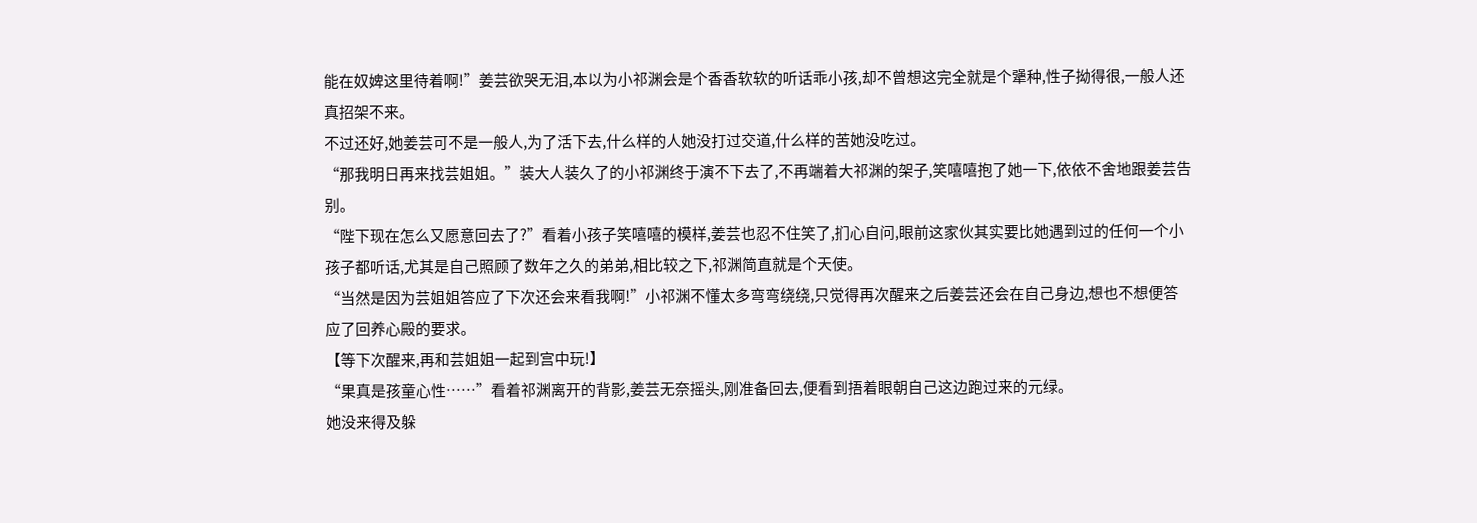能在奴婢这里待着啊!”姜芸欲哭无泪,本以为小祁渊会是个香香软软的听话乖小孩,却不曾想这完全就是个犟种,性子拗得很,一般人还真招架不来。
不过还好,她姜芸可不是一般人,为了活下去,什么样的人她没打过交道,什么样的苦她没吃过。
“那我明日再来找芸姐姐。”装大人装久了的小祁渊终于演不下去了,不再端着大祁渊的架子,笑嘻嘻抱了她一下,依依不舍地跟姜芸告别。
“陛下现在怎么又愿意回去了?”看着小孩子笑嘻嘻的模样,姜芸也忍不住笑了,扪心自问,眼前这家伙其实要比她遇到过的任何一个小孩子都听话,尤其是自己照顾了数年之久的弟弟,相比较之下,祁渊简直就是个天使。
“当然是因为芸姐姐答应了下次还会来看我啊!”小祁渊不懂太多弯弯绕绕,只觉得再次醒来之后姜芸还会在自己身边,想也不想便答应了回养心殿的要求。
【等下次醒来,再和芸姐姐一起到宫中玩!】
“果真是孩童心性……”看着祁渊离开的背影,姜芸无奈摇头,刚准备回去,便看到捂着眼朝自己这边跑过来的元绿。
她没来得及躲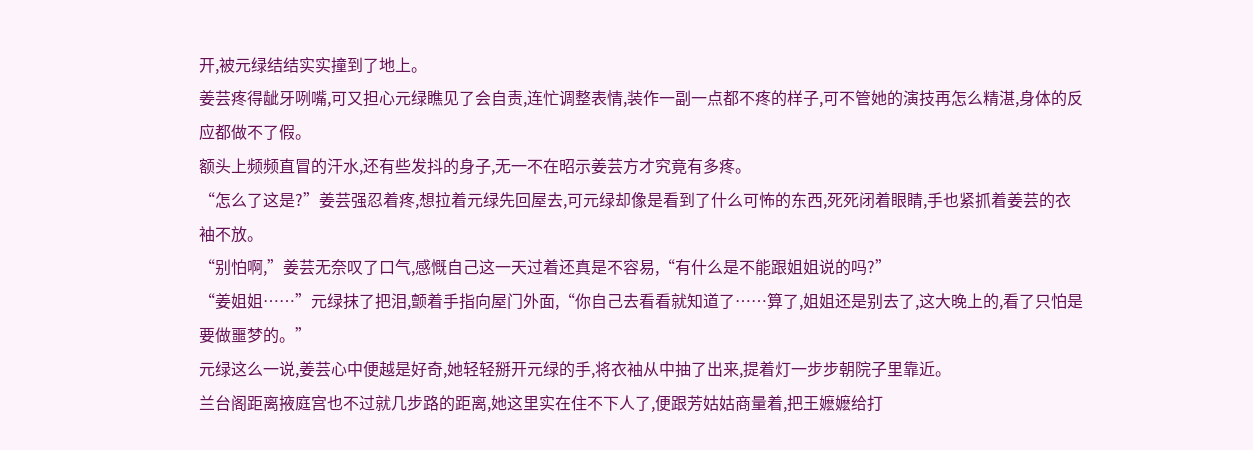开,被元绿结结实实撞到了地上。
姜芸疼得龇牙咧嘴,可又担心元绿瞧见了会自责,连忙调整表情,装作一副一点都不疼的样子,可不管她的演技再怎么精湛,身体的反应都做不了假。
额头上频频直冒的汗水,还有些发抖的身子,无一不在昭示姜芸方才究竟有多疼。
“怎么了这是?”姜芸强忍着疼,想拉着元绿先回屋去,可元绿却像是看到了什么可怖的东西,死死闭着眼睛,手也紧抓着姜芸的衣袖不放。
“别怕啊,”姜芸无奈叹了口气,感慨自己这一天过着还真是不容易,“有什么是不能跟姐姐说的吗?”
“姜姐姐……”元绿抹了把泪,颤着手指向屋门外面,“你自己去看看就知道了……算了,姐姐还是别去了,这大晚上的,看了只怕是要做噩梦的。”
元绿这么一说,姜芸心中便越是好奇,她轻轻掰开元绿的手,将衣袖从中抽了出来,提着灯一步步朝院子里靠近。
兰台阁距离掖庭宫也不过就几步路的距离,她这里实在住不下人了,便跟芳姑姑商量着,把王嬷嬷给打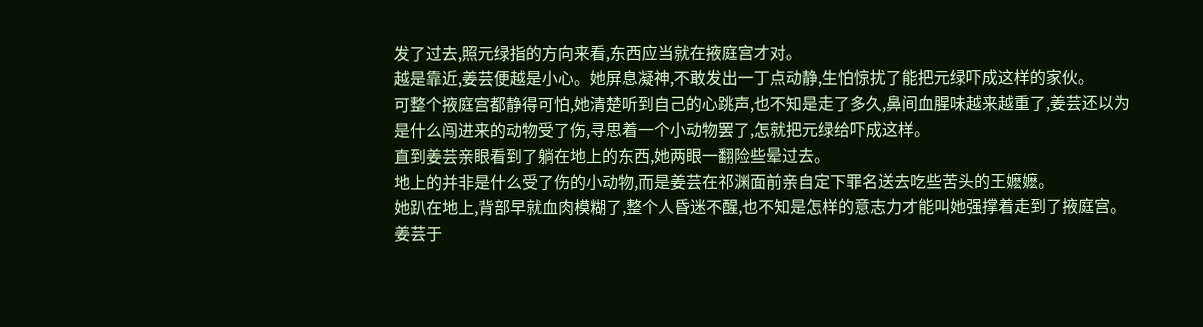发了过去,照元绿指的方向来看,东西应当就在掖庭宫才对。
越是靠近,姜芸便越是小心。她屏息凝神,不敢发出一丁点动静,生怕惊扰了能把元绿吓成这样的家伙。
可整个掖庭宫都静得可怕,她清楚听到自己的心跳声,也不知是走了多久,鼻间血腥味越来越重了,姜芸还以为是什么闯进来的动物受了伤,寻思着一个小动物罢了,怎就把元绿给吓成这样。
直到姜芸亲眼看到了躺在地上的东西,她两眼一翻险些晕过去。
地上的并非是什么受了伤的小动物,而是姜芸在祁渊面前亲自定下罪名送去吃些苦头的王嬷嬷。
她趴在地上,背部早就血肉模糊了,整个人昏迷不醒,也不知是怎样的意志力才能叫她强撑着走到了掖庭宫。
姜芸于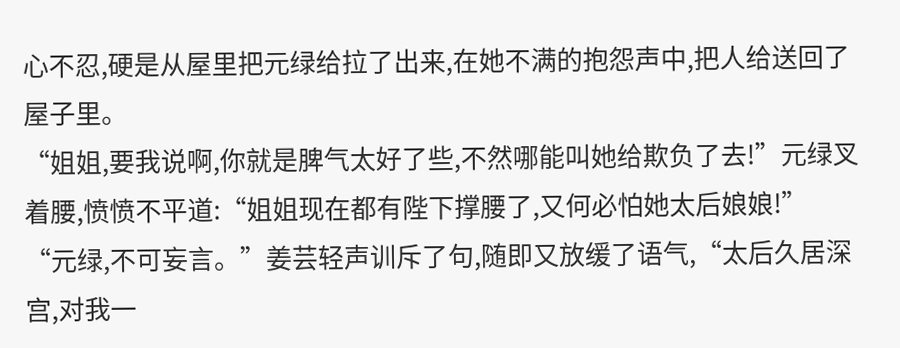心不忍,硬是从屋里把元绿给拉了出来,在她不满的抱怨声中,把人给送回了屋子里。
“姐姐,要我说啊,你就是脾气太好了些,不然哪能叫她给欺负了去!”元绿叉着腰,愤愤不平道:“姐姐现在都有陛下撑腰了,又何必怕她太后娘娘!”
“元绿,不可妄言。”姜芸轻声训斥了句,随即又放缓了语气,“太后久居深宫,对我一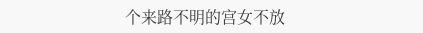个来路不明的宫女不放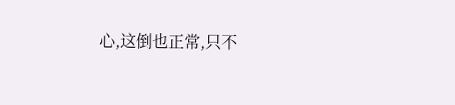心,这倒也正常,只不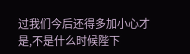过我们今后还得多加小心才是,不是什么时候陛下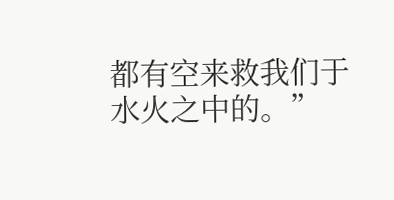都有空来救我们于水火之中的。”